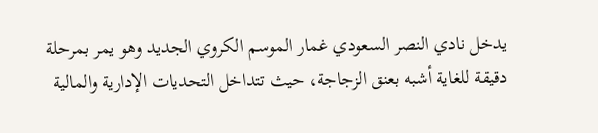يدخل نادي النصر السعودي غمار الموسم الكروي الجديد وهو يمر بمرحلة دقيقة للغاية أشبه بعنق الزجاجة، حيث تتداخل التحديات الإدارية والمالية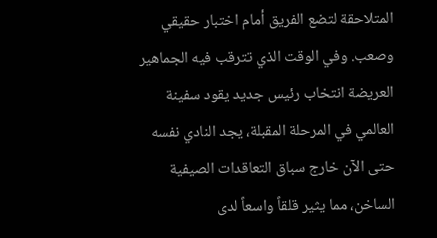المتلاحقة لتضع الفريق أمام اختبار حقيقي وصعب. وفي الوقت الذي تترقب فيه الجماهير العريضة انتخاب رئيس جديد يقود سفينة العالمي في المرحلة المقبلة، يجد النادي نفسه حتى الآن خارج سباق التعاقدات الصيفية الساخن، مما يثير قلقاً واسعاً لدى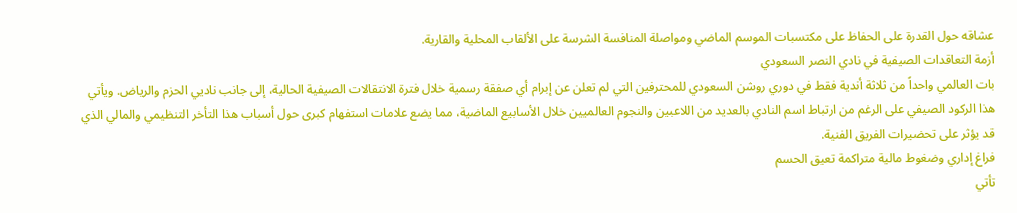عشاقه حول القدرة على الحفاظ على مكتسبات الموسم الماضي ومواصلة المنافسة الشرسة على الألقاب المحلية والقارية.
أزمة التعاقدات الصيفية في نادي النصر السعودي
بات العالمي واحداً من ثلاثة أندية فقط في دوري روشن السعودي للمحترفين التي لم تعلن عن إبرام أي صفقة رسمية خلال فترة الانتقالات الصيفية الحالية، إلى جانب ناديي الحزم والرياض. ويأتي هذا الركود الصيفي على الرغم من ارتباط اسم النادي بالعديد من اللاعبين والنجوم العالميين خلال الأسابيع الماضية، مما يضع علامات استفهام كبرى حول أسباب هذا التأخر التنظيمي والمالي الذي قد يؤثر على تحضيرات الفريق الفنية.
فراغ إداري وضغوط مالية متراكمة تعيق الحسم
تأتي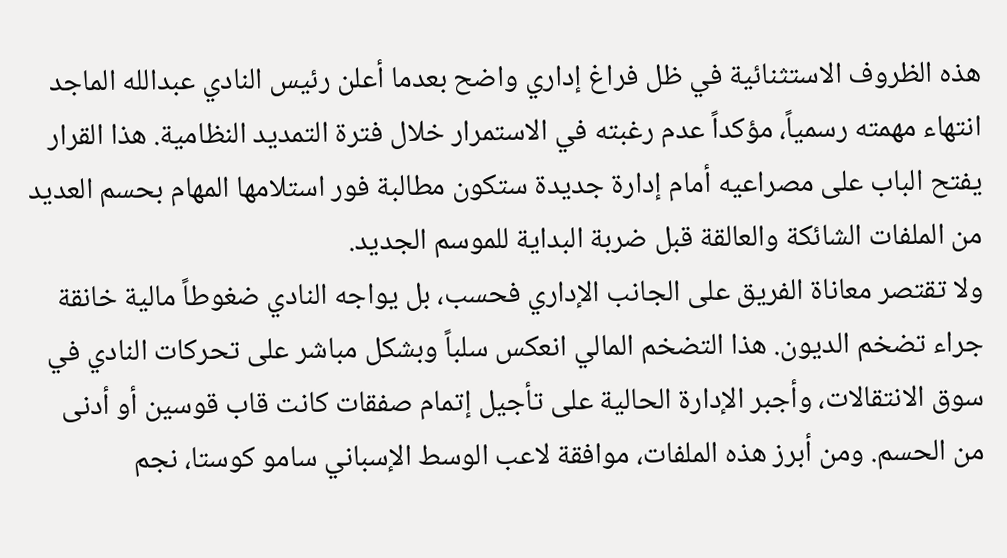هذه الظروف الاستثنائية في ظل فراغ إداري واضح بعدما أعلن رئيس النادي عبدالله الماجد انتهاء مهمته رسمياً، مؤكداً عدم رغبته في الاستمرار خلال فترة التمديد النظامية. هذا القرار يفتح الباب على مصراعيه أمام إدارة جديدة ستكون مطالبة فور استلامها المهام بحسم العديد من الملفات الشائكة والعالقة قبل ضربة البداية للموسم الجديد.
ولا تقتصر معاناة الفريق على الجانب الإداري فحسب، بل يواجه النادي ضغوطاً مالية خانقة جراء تضخم الديون. هذا التضخم المالي انعكس سلباً وبشكل مباشر على تحركات النادي في سوق الانتقالات، وأجبر الإدارة الحالية على تأجيل إتمام صفقات كانت قاب قوسين أو أدنى من الحسم. ومن أبرز هذه الملفات، موافقة لاعب الوسط الإسباني سامو كوستا، نجم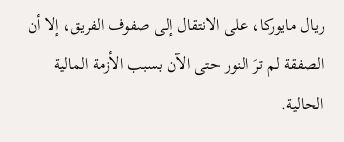ريال مايوركا، على الانتقال إلى صفوف الفريق، إلا أن الصفقة لم ترَ النور حتى الآن بسبب الأزمة المالية الحالية.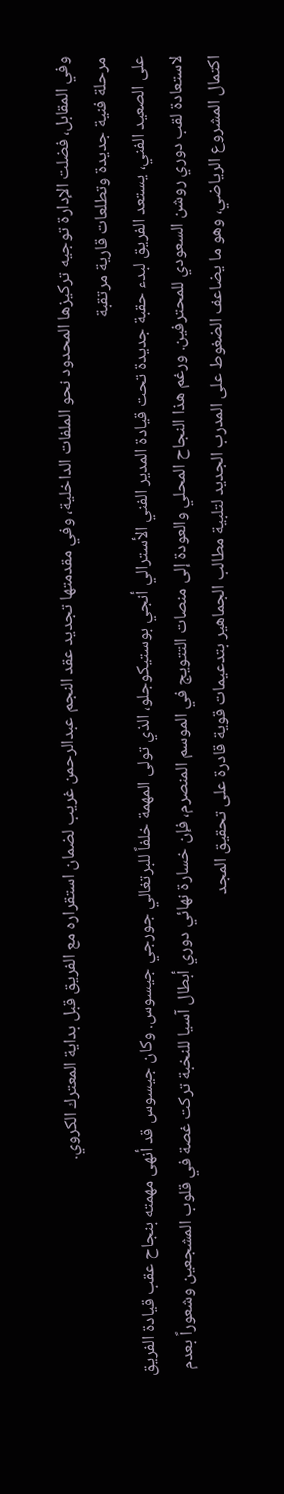وفي المقابل، فضلت الإدارة توجيه تركيزها المحدود نحو الملفات الداخلية، وفي مقدمتها تجديد عقد النجم عبدالرحمن غريب لضمان استقراره مع الفريق قبل بداية المعترك الكروي.
مرحلة فنية جديدة وتطلعات قارية مرتقبة
على الصعيد الفني، يستعد الفريق لبدء حقبة جديدة تحت قيادة المدير الفني الأسترالي أنجي بوستيكوجلو، الذي تولى المهمة خلفاً للبرتغالي جورجي جيسوس. وكان جيسوس قد أنهى مهمته بنجاح عقب قيادة الفريق لاستعادة لقب دوري روشن السعودي للمحترفين. ورغم هذا النجاح المحلي والعودة إلى منصات التتويج في الموسم المنصرم، فإن خسارة نهائي دوري أبطال آسيا للنخبة تركت غصة في قلوب المشجعين وشعوراً بعدم اكتمال المشروع الرياضي، وهو ما يضاعف الضغوط على المدرب الجديد لتلبية مطالب الجماهير بتدعيمات قوية قادرة على تحقيق المجد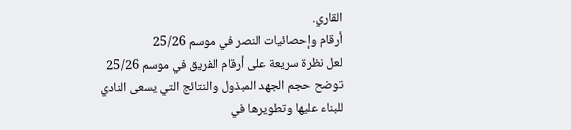القاري.
أرقام وإحصائيات النصر في موسم 25/26
لعل نظرة سريعة على أرقام الفريق في موسم 25/26 توضح حجم الجهد المبذول والنتائج التي يسعى النادي للبناء عليها وتطويرها في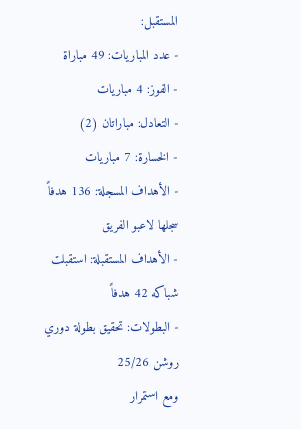المستقبل:
- عدد المباريات: 49 مباراة
- الفوز: 4 مباريات
- التعادل: مباراتان (2)
- الخسارة: 7 مباريات
- الأهداف المسجلة: 136 هدفاً سجلها لاعبو الفريق
- الأهداف المستقبلة: استقبلت شباكه 42 هدفاً
- البطولات: تحقيق بطولة دوري روشن 25/26
ومع استمرار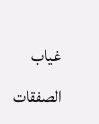غياب الصفقات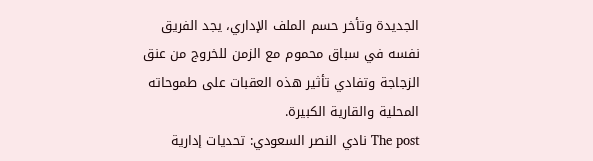الجديدة وتأخر حسم الملف الإداري، يجد الفريق نفسه في سباق محموم مع الزمن للخروج من عنق الزجاجة وتفادي تأثير هذه العقبات على طموحاته المحلية والقارية الكبيرة.
The post نادي النصر السعودي: تحديات إدارية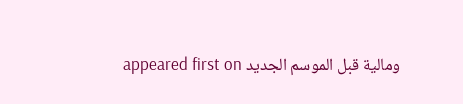ومالية قبل الموسم الجديد appeared first on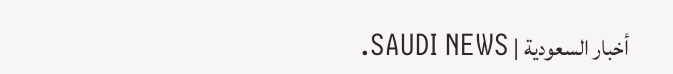أخبار السعودية | SAUDI NEWS.